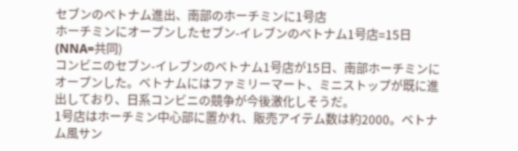セブンのベトナム進出、南部のホーチミンに1号店
ホーチミンにオープンしたセブン-イレブンのベトナム1号店=15日(NNA=共同)
コンビニのセブン-イレブンのベトナム1号店が15日、南部ホーチミンにオープンした。ベトナムにはファミリーマート、ミニストップが既に進出しており、日系コンビニの競争が今後激化しそうだ。
1号店はホーチミン中心部に置かれ、販売アイテム数は約2000。ベトナム風サン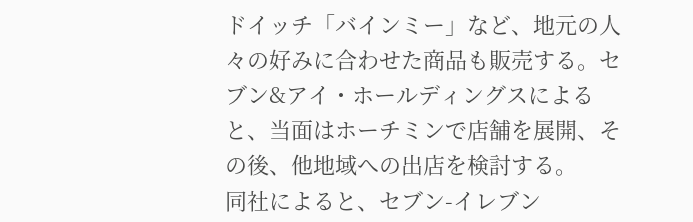ドイッチ「バインミー」など、地元の人々の好みに合わせた商品も販売する。セブン&アイ・ホールディングスによると、当面はホーチミンで店舗を展開、その後、他地域への出店を検討する。
同社によると、セブン-イレブン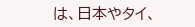は、日本やタイ、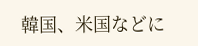韓国、米国などに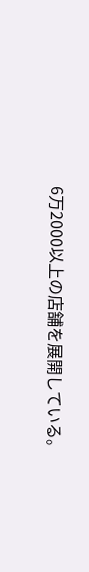6万2000以上の店舗を展開している。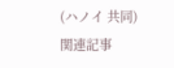(ハノイ 共同)
関連記事